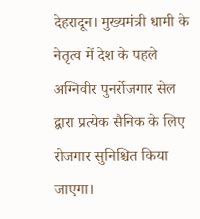देहरादून। मुख्यमंत्री धामी के नेतृत्व में देश के पहले अग्निवीर पुनर्रोजगार सेल द्वारा प्रत्येक सैनिक के लिए रोजगार सुनिश्चित किया जाएगा।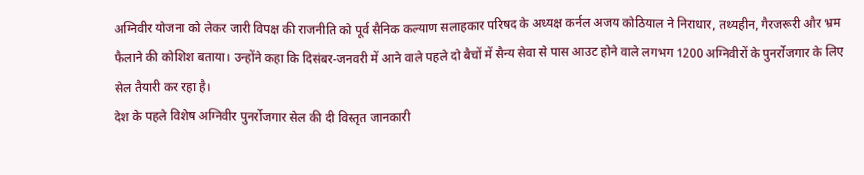अग्निवीर योजना को लेकर जारी विपक्ष की राजनीति को पूर्व सैनिक कल्याण सलाहकार परिषद के अध्यक्ष कर्नल अजय कोठियाल ने निराधार, तथ्यहीन, गैरजरूरी और भ्रम फैलाने की कोशिश बताया। उन्होंने कहा कि दिसंबर-जनवरी में आने वाले पहले दो बैचों में सैन्य सेवा से पास आउट होने वाले लगभग 1200 अग्निवीरों के पुनर्रोजगार के लिए सेल तैयारी कर रहा है।
देश के पहले विशेष अग्निवीर पुनर्रोजगार सेल की दी विस्तृत जानकारी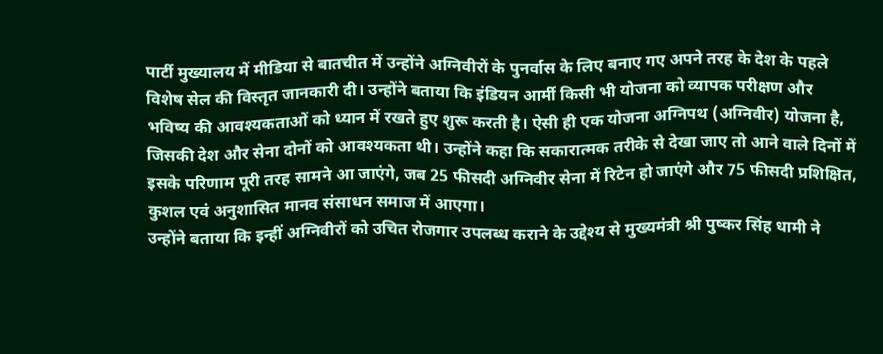पार्टी मुख्यालय में मीडिया से बातचीत में उन्होंने अग्निवीरों के पुनर्वास के लिए बनाए गए अपने तरह के देश के पहले विशेष सेल की विस्तृत जानकारी दी। उन्होंने बताया कि इंडियन आर्मी किसी भी योजना को व्यापक परीक्षण और भविष्य की आवश्यकताओं को ध्यान में रखते हुए शुरू करती है। ऐसी ही एक योजना अग्निपथ (अग्निवीर) योजना है, जिसकी देश और सेना दोनों को आवश्यकता थी। उन्होंने कहा कि सकारात्मक तरीके से देखा जाए तो आने वाले दिनों में इसके परिणाम पूरी तरह सामने आ जाएंगे, जब 25 फीसदी अग्निवीर सेना में रिटेन हो जाएंगे और 75 फीसदी प्रशिक्षित, कुशल एवं अनुशासित मानव संसाधन समाज में आएगा।
उन्होंने बताया कि इन्हीं अग्निवीरों को उचित रोजगार उपलब्ध कराने के उद्देश्य से मुख्यमंत्री श्री पुष्कर सिंह धामी ने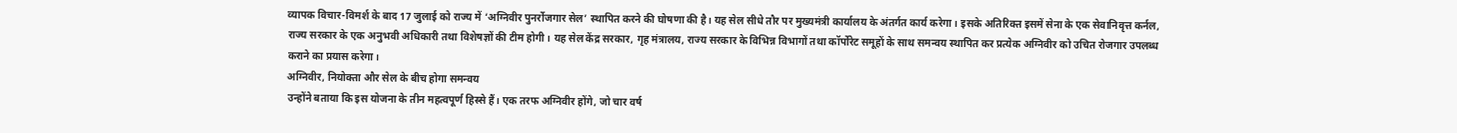व्यापक विचार-विमर्श के बाद 17 जुलाई को राज्य में ‘अग्निवीर पुनर्रोजगार सेल’ स्थापित करने की घोषणा की है। यह सेल सीधे तौर पर मुख्यमंत्री कार्यालय के अंतर्गत कार्य करेगा। इसके अतिरिक्त इसमें सेना के एक सेवानिवृत्त कर्नल, राज्य सरकार के एक अनुभवी अधिकारी तथा विशेषज्ञों की टीम होगी। यह सेल केंद्र सरकार, गृह मंत्रालय, राज्य सरकार के विभिन्न विभागों तथा कॉर्पोरेट समूहों के साथ समन्वय स्थापित कर प्रत्येक अग्निवीर को उचित रोजगार उपलब्ध कराने का प्रयास करेगा।
अग्निवीर, नियोक्ता और सेल के बीच होगा समन्वय
उन्होंने बताया कि इस योजना के तीन महत्वपूर्ण हिस्से हैं। एक तरफ अग्निवीर होंगे, जो चार वर्ष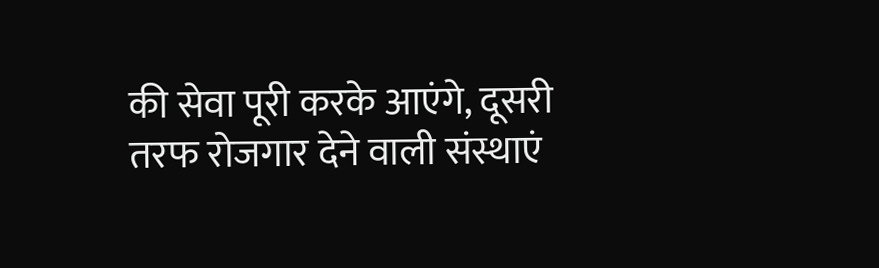की सेवा पूरी करके आएंगे, दूसरी तरफ रोजगार देने वाली संस्थाएं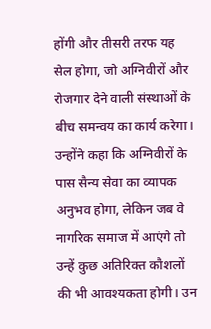होंगी और तीसरी तरफ यह सेल होगा, जो अग्निवीरों और रोजगार देने वाली संस्थाओं के बीच समन्वय का कार्य करेगा।
उन्होंने कहा कि अग्निवीरों के पास सैन्य सेवा का व्यापक अनुभव होगा, लेकिन जब वे नागरिक समाज में आएंगे तो उन्हें कुछ अतिरिक्त कौशलों की भी आवश्यकता होगी। उन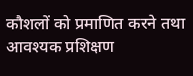कौशलों को प्रमाणित करने तथा आवश्यक प्रशिक्षण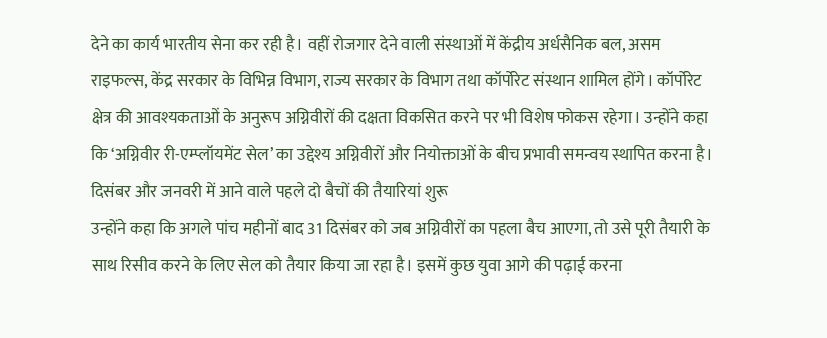देने का कार्य भारतीय सेना कर रही है। वहीं रोजगार देने वाली संस्थाओं में केंद्रीय अर्धसैनिक बल, असम राइफल्स, केंद्र सरकार के विभिन्न विभाग, राज्य सरकार के विभाग तथा कॉर्पोरेट संस्थान शामिल होंगे। कॉर्पोरेट क्षेत्र की आवश्यकताओं के अनुरूप अग्निवीरों की दक्षता विकसित करने पर भी विशेष फोकस रहेगा। उन्होंने कहा कि ‘अग्निवीर री-एम्प्लॉयमेंट सेल’ का उद्देश्य अग्निवीरों और नियोक्ताओं के बीच प्रभावी समन्वय स्थापित करना है।
दिसंबर और जनवरी में आने वाले पहले दो बैचों की तैयारियां शुरू
उन्होंने कहा कि अगले पांच महीनों बाद 31 दिसंबर को जब अग्निवीरों का पहला बैच आएगा, तो उसे पूरी तैयारी के साथ रिसीव करने के लिए सेल को तैयार किया जा रहा है। इसमें कुछ युवा आगे की पढ़ाई करना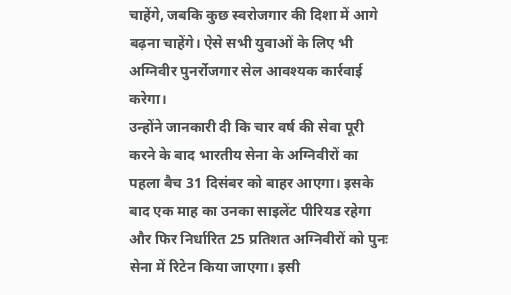चाहेंगे, जबकि कुछ स्वरोजगार की दिशा में आगे बढ़ना चाहेंगे। ऐसे सभी युवाओं के लिए भी अग्निवीर पुनर्रोजगार सेल आवश्यक कार्रवाई करेगा।
उन्होंने जानकारी दी कि चार वर्ष की सेवा पूरी करने के बाद भारतीय सेना के अग्निवीरों का पहला बैच 31 दिसंबर को बाहर आएगा। इसके बाद एक माह का उनका साइलेंट पीरियड रहेगा और फिर निर्धारित 25 प्रतिशत अग्निवीरों को पुनः सेना में रिटेन किया जाएगा। इसी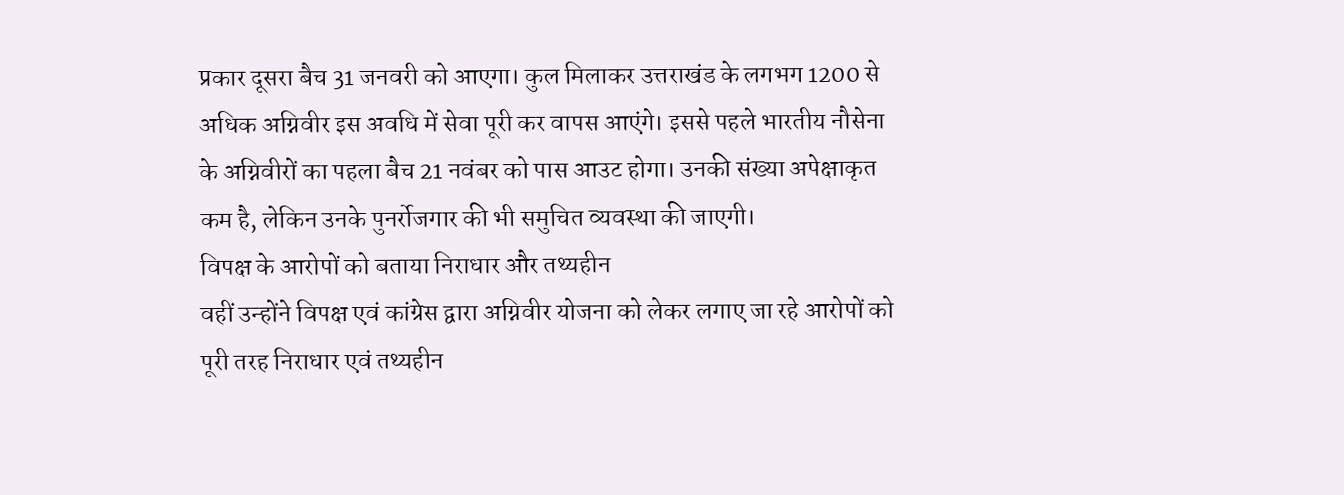प्रकार दूसरा बैच 31 जनवरी को आएगा। कुल मिलाकर उत्तराखंड के लगभग 1200 से अधिक अग्निवीर इस अवधि में सेवा पूरी कर वापस आएंगे। इससे पहले भारतीय नौसेना के अग्निवीरों का पहला बैच 21 नवंबर को पास आउट होगा। उनकी संख्या अपेक्षाकृत कम है, लेकिन उनके पुनर्रोजगार की भी समुचित व्यवस्था की जाएगी।
विपक्ष के आरोपों को बताया निराधार और तथ्यहीन
वहीं उन्होंने विपक्ष एवं कांग्रेस द्वारा अग्निवीर योजना को लेकर लगाए जा रहे आरोपों को पूरी तरह निराधार एवं तथ्यहीन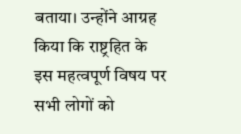बताया। उन्होंने आग्रह किया कि राष्ट्रहित के इस महत्वपूर्ण विषय पर सभी लोगों को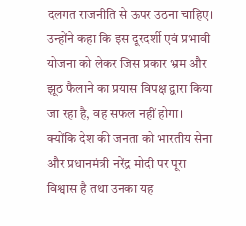दलगत राजनीति से ऊपर उठना चाहिए। उन्होंने कहा कि इस दूरदर्शी एवं प्रभावी योजना को लेकर जिस प्रकार भ्रम और झूठ फैलाने का प्रयास विपक्ष द्वारा किया जा रहा है, वह सफल नहीं होगा। क्योंकि देश की जनता को भारतीय सेना और प्रधानमंत्री नरेंद्र मोदी पर पूरा विश्वास है तथा उनका यह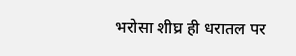भरोसा शीघ्र ही धरातल पर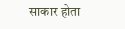साकार होता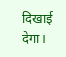दिखाई देगा।